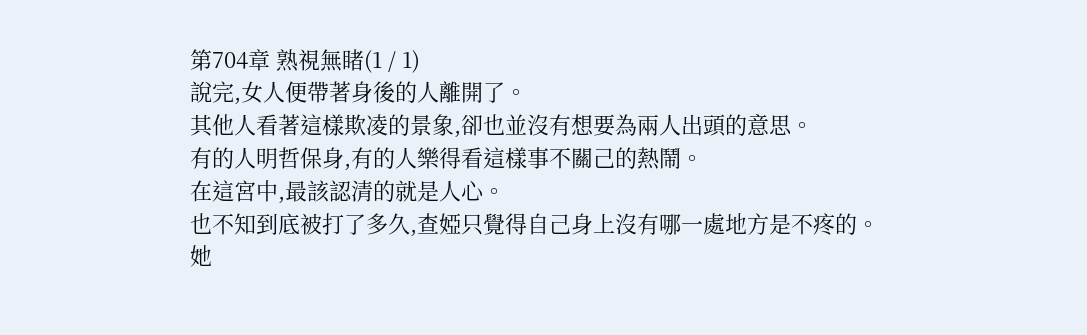第704章 熟視無睹(1 / 1)
說完,女人便帶著身後的人離開了。
其他人看著這樣欺凌的景象,卻也並沒有想要為兩人出頭的意思。
有的人明哲保身,有的人樂得看這樣事不關己的熱鬧。
在這宮中,最該認清的就是人心。
也不知到底被打了多久,查婭只覺得自己身上沒有哪一處地方是不疼的。
她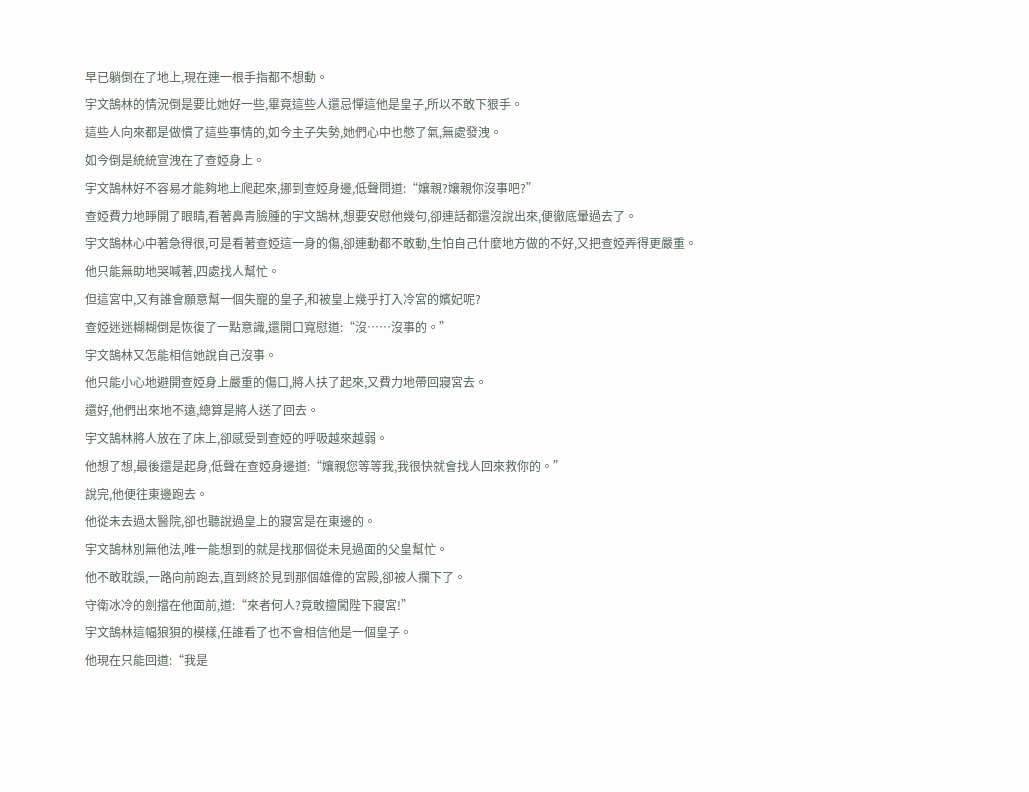早已躺倒在了地上,現在連一根手指都不想動。
宇文鵠林的情況倒是要比她好一些,畢竟這些人還忌憚這他是皇子,所以不敢下狠手。
這些人向來都是做慣了這些事情的,如今主子失勢,她們心中也憋了氣,無處發洩。
如今倒是統統宣洩在了查婭身上。
宇文鵠林好不容易才能夠地上爬起來,挪到查婭身邊,低聲問道:“孃親?孃親你沒事吧?”
查婭費力地睜開了眼睛,看著鼻青臉腫的宇文鵠林,想要安慰他幾句,卻連話都還沒說出來,便徹底暈過去了。
宇文鵠林心中著急得很,可是看著查婭這一身的傷,卻連動都不敢動,生怕自己什麼地方做的不好,又把查婭弄得更嚴重。
他只能無助地哭喊著,四處找人幫忙。
但這宮中,又有誰會願意幫一個失寵的皇子,和被皇上幾乎打入冷宮的嬪妃呢?
查婭迷迷糊糊倒是恢復了一點意識,還開口寬慰道:“沒……沒事的。”
宇文鵠林又怎能相信她說自己沒事。
他只能小心地避開查婭身上嚴重的傷口,將人扶了起來,又費力地帶回寢宮去。
還好,他們出來地不遠,總算是將人送了回去。
宇文鵠林將人放在了床上,卻感受到查婭的呼吸越來越弱。
他想了想,最後還是起身,低聲在查婭身邊道:“孃親您等等我,我很快就會找人回來救你的。”
說完,他便往東邊跑去。
他從未去過太醫院,卻也聽說過皇上的寢宮是在東邊的。
宇文鵠林別無他法,唯一能想到的就是找那個從未見過面的父皇幫忙。
他不敢耽誤,一路向前跑去,直到終於見到那個雄偉的宮殿,卻被人攔下了。
守衛冰冷的劍擋在他面前,道:“來者何人?竟敢擅闖陛下寢宮!”
宇文鵠林這幅狼狽的模樣,任誰看了也不會相信他是一個皇子。
他現在只能回道:“我是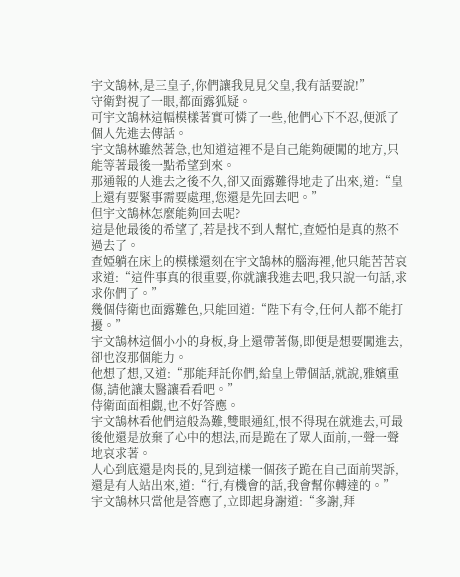宇文鵠林,是三皇子,你們讓我見見父皇,我有話要說!”
守衛對視了一眼,都面露狐疑。
可宇文鵠林這幅模樣著實可憐了一些,他們心下不忍,便派了個人先進去傳話。
宇文鵠林雖然著急,也知道這裡不是自己能夠硬闖的地方,只能等著最後一點希望到來。
那通報的人進去之後不久,卻又面露難得地走了出來,道:“皇上還有要緊事需要處理,您還是先回去吧。”
但宇文鵠林怎麼能夠回去呢?
這是他最後的希望了,若是找不到人幫忙,查婭怕是真的熬不過去了。
查婭躺在床上的模樣還刻在宇文鵠林的腦海裡,他只能苦苦哀求道:“這件事真的很重要,你就讓我進去吧,我只說一句話,求求你們了。”
幾個侍衛也面露難色,只能回道:“陛下有令,任何人都不能打擾。”
宇文鵠林這個小小的身板,身上還帶著傷,即便是想要闖進去,卻也沒那個能力。
他想了想,又道:“那能拜託你們,給皇上帶個話,就說,雅嬪重傷,請他讓太醫讓看看吧。”
侍衛面面相覷,也不好答應。
宇文鵠林看他們這般為難,雙眼通紅,恨不得現在就進去,可最後他還是放棄了心中的想法,而是跪在了眾人面前,一聲一聲地哀求著。
人心到底還是肉長的,見到這樣一個孩子跪在自己面前哭訴,還是有人站出來,道:“行,有機會的話,我會幫你轉達的。”
宇文鵠林只當他是答應了,立即起身謝道:“多謝,拜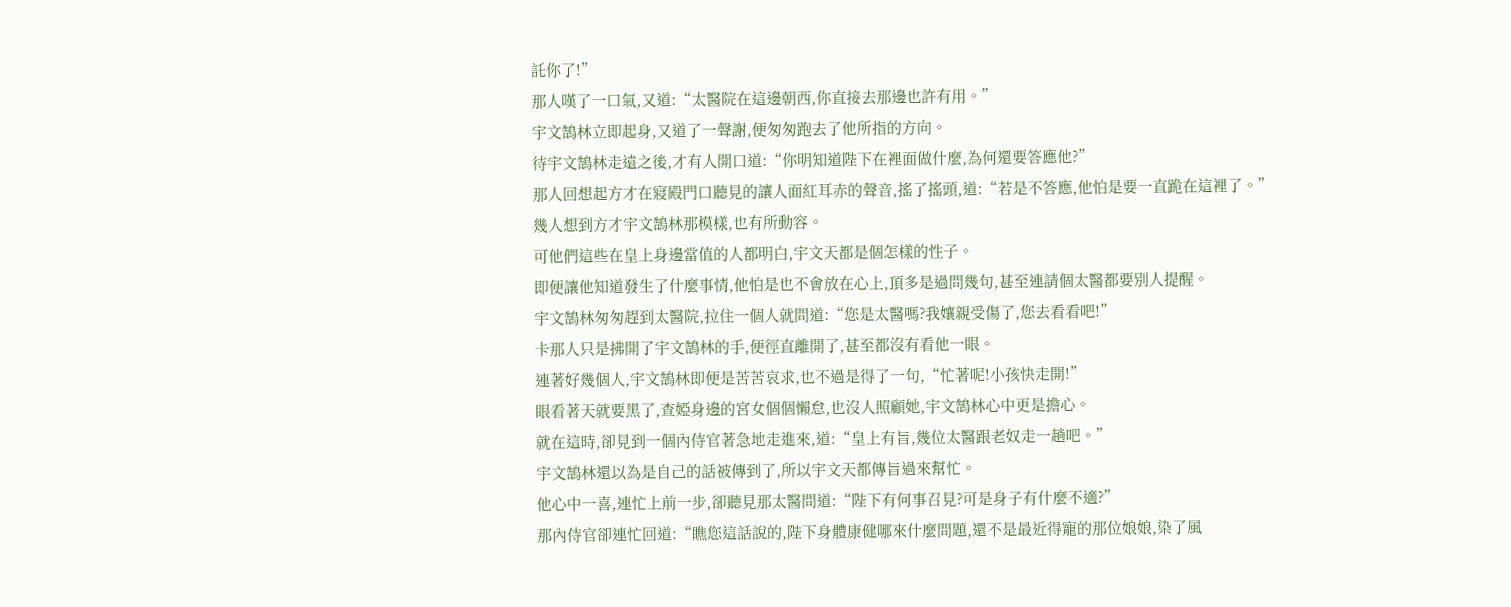託你了!”
那人嘆了一口氣,又道:“太醫院在這邊朝西,你直接去那邊也許有用。”
宇文鵠林立即起身,又道了一聲謝,便匆匆跑去了他所指的方向。
待宇文鵠林走遠之後,才有人開口道:“你明知道陛下在裡面做什麼,為何還要答應他?”
那人回想起方才在寢殿門口聽見的讓人面紅耳赤的聲音,搖了搖頭,道:“若是不答應,他怕是要一直跪在這裡了。”
幾人想到方才宇文鵠林那模樣,也有所動容。
可他們這些在皇上身邊當值的人都明白,宇文天都是個怎樣的性子。
即便讓他知道發生了什麼事情,他怕是也不會放在心上,頂多是過問幾句,甚至連請個太醫都要別人提醒。
宇文鵠林匆匆趕到太醫院,拉住一個人就問道:“您是太醫嗎?我孃親受傷了,您去看看吧!”
卡那人只是拂開了宇文鵠林的手,便徑直離開了,甚至都沒有看他一眼。
連著好幾個人,宇文鵠林即便是苦苦哀求,也不過是得了一句,“忙著呢!小孩快走開!”
眼看著天就要黑了,查婭身邊的宮女個個懶怠,也沒人照顧她,宇文鵠林心中更是擔心。
就在這時,卻見到一個內侍官著急地走進來,道:“皇上有旨,幾位太醫跟老奴走一趟吧。”
宇文鵠林還以為是自己的話被傳到了,所以宇文天都傳旨過來幫忙。
他心中一喜,連忙上前一步,卻聽見那太醫問道:“陛下有何事召見?可是身子有什麼不適?”
那內侍官卻連忙回道:“瞧您這話說的,陛下身體康健哪來什麼問題,還不是最近得寵的那位娘娘,染了風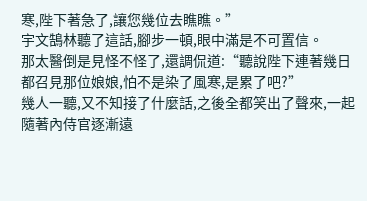寒,陛下著急了,讓您幾位去瞧瞧。”
宇文鵠林聽了這話,腳步一頓,眼中滿是不可置信。
那太醫倒是見怪不怪了,還調侃道:“聽說陛下連著幾日都召見那位娘娘,怕不是染了風寒,是累了吧?”
幾人一聽,又不知接了什麼話,之後全都笑出了聲來,一起隨著內侍官逐漸遠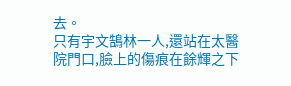去。
只有宇文鵠林一人,還站在太醫院門口,臉上的傷痕在餘輝之下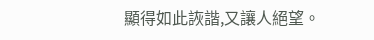顯得如此詼諧,又讓人絕望。